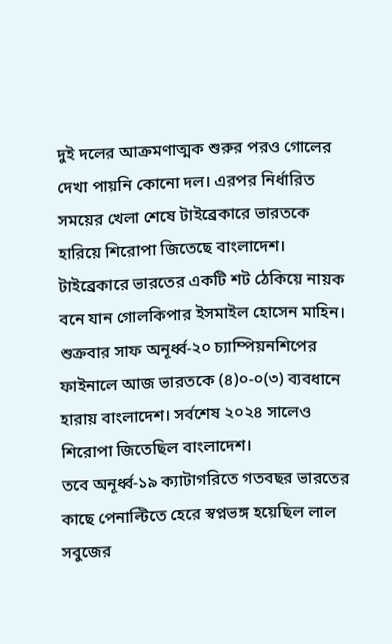দুই দলের আক্রমণাত্মক শুরুর পরও গোলের দেখা পায়নি কোনো দল। এরপর নির্ধারিত সময়ের খেলা শেষে টাইব্রেকারে ভারতকে হারিয়ে শিরোপা জিতেছে বাংলাদেশ। টাইব্রেকারে ভারতের একটি শট ঠেকিয়ে নায়ক বনে যান গোলকিপার ইসমাইল হোসেন মাহিন।
শুক্রবার সাফ অনূর্ধ্ব-২০ চ্যাম্পিয়নশিপের ফাইনালে আজ ভারতকে (৪)০-০(৩) ব্যবধানে হারায় বাংলাদেশ। সর্বশেষ ২০২৪ সালেও শিরোপা জিতেছিল বাংলাদেশ।
তবে অনূর্ধ্ব-১৯ ক্যাটাগরিতে গতবছর ভারতের কাছে পেনাল্টিতে হেরে স্বপ্নভঙ্গ হয়েছিল লাল সবুজের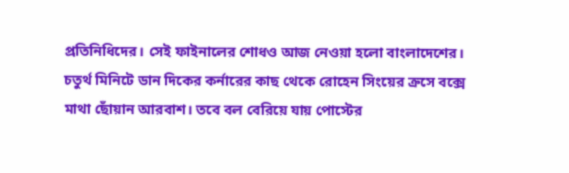প্রতিনিধিদের। সেই ফাইনালের শোধও আজ নেওয়া হলো বাংলাদেশের।
চতুর্থ মিনিটে ডান দিকের কর্নারের কাছ থেকে রোহেন সিংয়ের ক্রসে বক্সে মাথা ছোঁয়ান আরবাশ। তবে বল বেরিয়ে যায় পোস্টের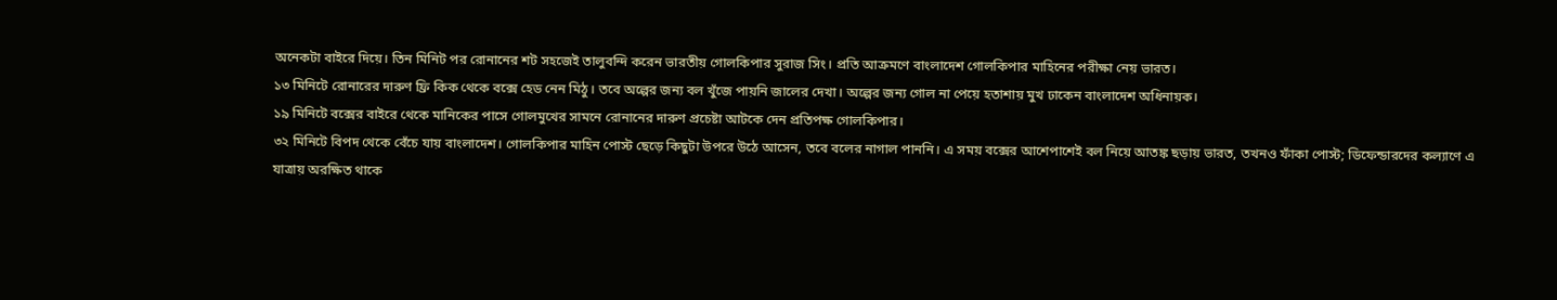অনেকটা বাইরে দিয়ে। তিন মিনিট পর রোনানের শট সহজেই তালুবন্দি করেন ভারতীয় গোলকিপার সুরাজ সিং। প্রতি আক্রমণে বাংলাদেশ গোলকিপার মাহিনের পরীক্ষা নেয় ভারত।
১৩ মিনিটে রোনারের দারুণ ফ্রি কিক থেকে বক্সে হেড নেন মিঠু। তবে অল্পের জন্য বল খুঁজে পায়নি জালের দেখা। অল্পের জন্য গোল না পেয়ে হতাশায় মুখ ঢাকেন বাংলাদেশ অধিনায়ক।
১৯ মিনিটে বক্সের বাইরে থেকে মানিকের পাসে গোলমুখের সামনে রোনানের দারুণ প্রচেষ্টা আটকে দেন প্রতিপক্ষ গোলকিপার।
৩২ মিনিটে বিপদ থেকে বেঁচে যায় বাংলাদেশ। গোলকিপার মাহিন পোস্ট ছেড়ে কিছুটা উপরে উঠে আসেন, তবে বলের নাগাল পাননি। এ সময় বক্সের আশেপাশেই বল নিয়ে আতঙ্ক ছড়ায় ভারত, তখনও ফাঁকা পোস্ট; ডিফেন্ডারদের কল্যাণে এ যাত্রায় অরক্ষিত থাকে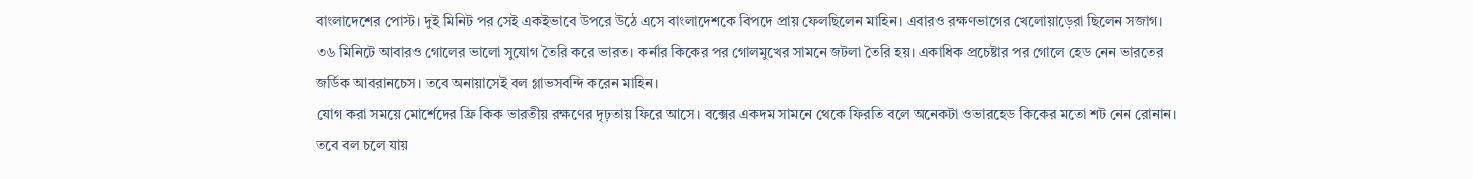বাংলাদেশের পোস্ট। দুই মিনিট পর সেই একইভাবে উপরে উঠে এসে বাংলাদেশকে বিপদে প্রায় ফেলছিলেন মাহিন। এবারও রক্ষণভাগের খেলোয়াড়েরা ছিলেন সজাগ।
৩৬ মিনিটে আবারও গোলের ভালো সুযোগ তৈরি করে ভারত। কর্নার কিকের পর গোলমুখের সামনে জটলা তৈরি হয়। একাধিক প্রচেষ্টার পর গোলে হেড নেন ভারতের জর্ডিক আবরানচেস। তবে অনায়াসেই বল গ্লাভসবন্দি করেন মাহিন।
যোগ করা সময়ে মোর্শেদের ফ্রি কিক ভারতীয় রক্ষণের দৃঢ়তায় ফিরে আসে। বক্সের একদম সামনে থেকে ফিরতি বলে অনেকটা ওভারহেড কিকের মতো শট নেন রোনান। তবে বল চলে যায়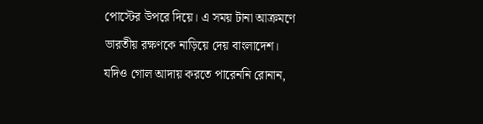পোস্টের উপরে দিয়ে। এ সময় টানা আক্রমণে ভারতীয় রক্ষণকে নাড়িয়ে দেয় বাংলাদেশ। যদিও গোল আদায় করতে পারেননি রোনান,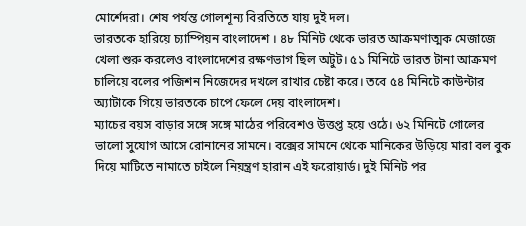মোর্শেদরা। শেষ পর্যন্ত গোলশূন্য বিরতিতে যায় দুই দল।
ভারতকে হারিয়ে চ্যাম্পিয়ন বাংলাদেশ । ৪৮ মিনিট থেকে ভারত আক্রমণাত্মক মেজাজে খেলা শুরু করলেও বাংলাদেশের রক্ষণভাগ ছিল অটুট। ৫১ মিনিটে ভারত টানা আক্রমণ চালিয়ে বলের পজিশন নিজেদের দখলে রাখার চেষ্টা করে। তবে ৫৪ মিনিটে কাউন্টার অ্যাটাকে গিয়ে ভারতকে চাপে ফেলে দেয় বাংলাদেশ।
ম্যাচের বয়স বাড়ার সঙ্গে সঙ্গে মাঠের পরিবেশও উত্তপ্ত হয়ে ওঠে। ৬২ মিনিটে গোলের ভালো সুযোগ আসে রোনানের সামনে। বক্সের সামনে থেকে মানিকের উড়িয়ে মারা বল বুক দিয়ে মাটিতে নামাতে চাইলে নিয়ন্ত্রণ হারান এই ফরোয়ার্ড। দুই মিনিট পর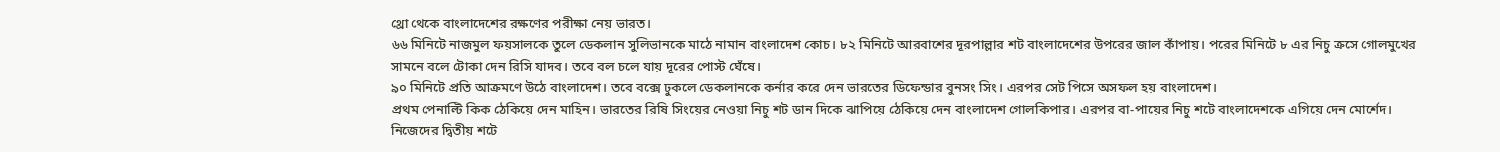থ্রো থেকে বাংলাদেশের রক্ষণের পরীক্ষা নেয় ভারত।
৬৬ মিনিটে নাজমুল ফয়সালকে তুলে ডেকলান সুলিভানকে মাঠে নামান বাংলাদেশ কোচ। ৮২ মিনিটে আরবাশের দূরপাল্লার শট বাংলাদেশের উপরের জাল কাঁপায়। পরের মিনিটে ৮ এর নিচু ক্রসে গোলমুখের সামনে বলে টোকা দেন রিসি যাদব। তবে বল চলে যায় দূরের পোস্ট ঘেঁষে।
৯০ মিনিটে প্রতি আক্রমণে উঠে বাংলাদেশ। তবে বক্সে ঢুকলে ডেকলানকে কর্নার করে দেন ভারতের ডিফেন্ডার বুনসং সিং। এরপর সেট পিসে অসফল হয় বাংলাদেশ।
প্রথম পেনাল্টি কিক ঠেকিয়ে দেন মাহিন। ভারতের রিষি সিংয়ের নেওয়া নিচু শট ডান দিকে ঝাপিয়ে ঠেকিয়ে দেন বাংলাদেশ গোলকিপার। এরপর বা-পায়ের নিচু শটে বাংলাদেশকে এগিয়ে দেন মোর্শেদ।
নিজেদের দ্বিতীয় শটে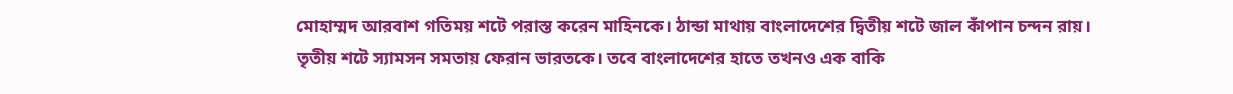মোহাম্মদ আরবাশ গতিময় শটে পরাস্ত করেন মাহিনকে। ঠান্ডা মাথায় বাংলাদেশের দ্বিতীয় শটে জাল কাঁপান চন্দন রায়।
তৃতীয় শটে স্যামসন সমতায় ফেরান ভারতকে। তবে বাংলাদেশের হাতে তখনও এক বাকি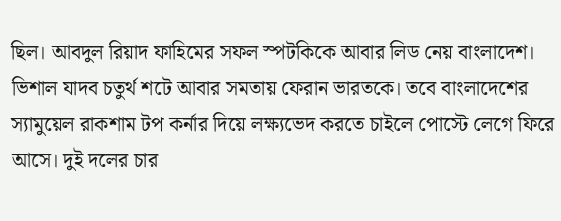ছিল। আবদুল রিয়াদ ফাহিমের সফল স্পটকিকে আবার লিড নেয় বাংলাদেশ।
ভিশাল যাদব চতুর্থ শটে আবার সমতায় ফেরান ভারতকে। তবে বাংলাদেশের স্যামুয়েল রাকশাম টপ কর্নার দিয়ে লক্ষ্যভেদ করতে চাইলে পোস্টে লেগে ফিরে আসে। দুই দলের চার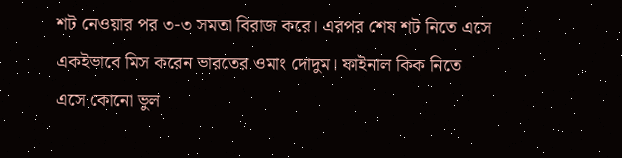শট নেওয়ার পর ৩-৩ সমতা বিরাজ করে। এরপর শেষ শট নিতে এসে একইভাবে মিস করেন ভারতের ওমাং দোদুম। ফাইনাল কিক নিতে এসে কোনো ভুল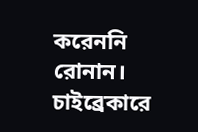করেননি রোনান। চাইব্রেকারে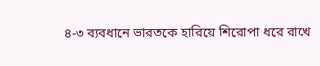৪-৩ ব্যবধানে ভারতকে হারিয়ে শিরোপা ধরে রাখে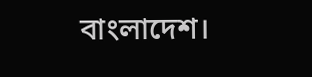বাংলাদেশ।